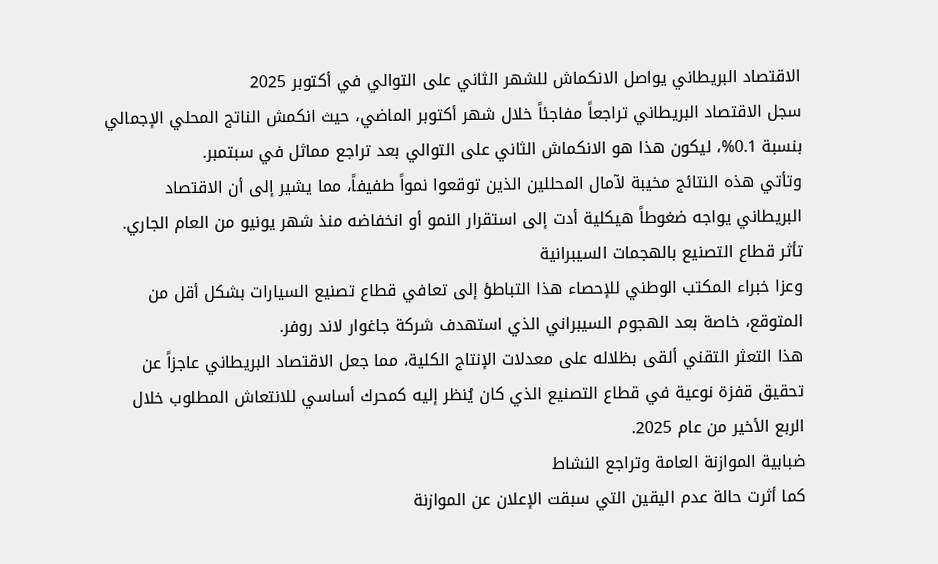الاقتصاد البريطاني يواصل الانكماش للشهر الثاني على التوالي في أكتوبر 2025
سجل الاقتصاد البريطاني تراجعاً مفاجئاً خلال شهر أكتوبر الماضي، حيث انكمش الناتج المحلي الإجمالي بنسبة 0.1%، ليكون هذا هو الانكماش الثاني على التوالي بعد تراجع مماثل في سبتمبر.
وتأتي هذه النتائج مخيبة لآمال المحللين الذين توقعوا نمواً طفيفاً، مما يشير إلى أن الاقتصاد البريطاني يواجه ضغوطاً هيكلية أدت إلى استقرار النمو أو انخفاضه منذ شهر يونيو من العام الجاري.
تأثر قطاع التصنيع بالهجمات السيبرانية
وعزا خبراء المكتب الوطني للإحصاء هذا التباطؤ إلى تعافي قطاع تصنيع السيارات بشكل أقل من المتوقع، خاصة بعد الهجوم السيبراني الذي استهدف شركة جاغوار لاند روفر.
هذا التعثر التقني ألقى بظلاله على معدلات الإنتاج الكلية، مما جعل الاقتصاد البريطاني عاجزاً عن تحقيق قفزة نوعية في قطاع التصنيع الذي كان يُنظر إليه كمحرك أساسي للانتعاش المطلوب خلال الربع الأخير من عام 2025.
ضبابية الموازنة العامة وتراجع النشاط
كما أثرت حالة عدم اليقين التي سبقت الإعلان عن الموازنة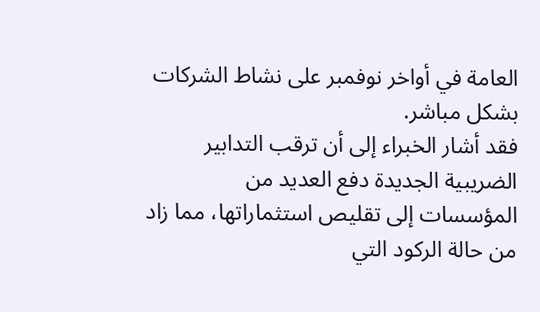العامة في أواخر نوفمبر على نشاط الشركات بشكل مباشر.
فقد أشار الخبراء إلى أن ترقب التدابير الضريبية الجديدة دفع العديد من المؤسسات إلى تقليص استثماراتها، مما زاد من حالة الركود التي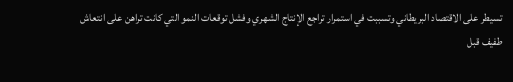تسيطر على الاقتصاد البريطاني وتسببت في استمرار تراجع الإنتاج الشهري وفشل توقعات النمو التي كانت تراهن على انتعاش طفيف قبل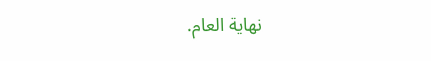نهاية العام.